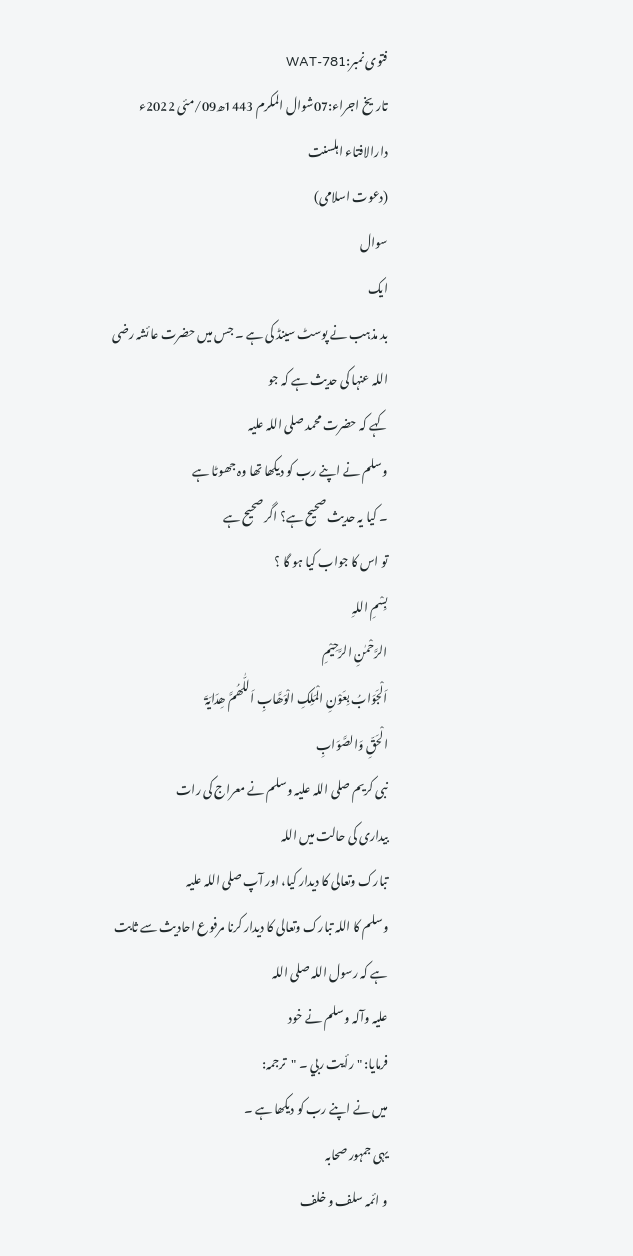فتوی نمبر:WAT-781
تاریخ اجراء:07شوال المکرم 1443ھ09/مئی 2022ء
دارالافتاء اہلسنت
(دعوت اسلامی)
سوال
ایک
بد مذہب نے پوسٹ سینڈ کی ہے ۔ جس میں حضرت عائشہ رضی
اللہ عنہا کی حدیث ہے کہ جو
کہے کہ حضرت محمد صلی اللہ علیہ
وسلم نے اپنے رب کو دیکھا تھا وہ جھوٹا ہے
۔ کیا یہ حدیث صحیح ہے؟ اگر صحیح ہے
تو اس کا جواب کیا ہو گا ؟
بِسْمِ اللہِ
الرَّحْمٰنِ الرَّحِیْمِ
اَلْجَوَابُ بِعَوْنِ الْمَلِکِ الْوَھَّابِ اَللّٰھُمَّ ھِدَایَۃَ
الْحَقِّ وَالصَّوَابِ
نبی کریم صلی اللہ علیہ وسلم نے معراج کی رات
بیداری کی حالت میں اللہ
تبارک وتعالی کا دیدار کیا، اور آپ صلی اللہ علیہ
وسلم کا اللہ تبارک وتعالی کا دیدار کرنا مرفوع احادیث سے ثابت
ہے کہ رسول اللہ صلی اللہ
علیہ وآلہ وسلم نے خود
فرمایا: "رأيت ربي ۔ "ترجمہ:
میں نے اپنے رب کو دیکھا ہے ۔
یہی جمہور صحابہ
و ائمہ سلف و خلف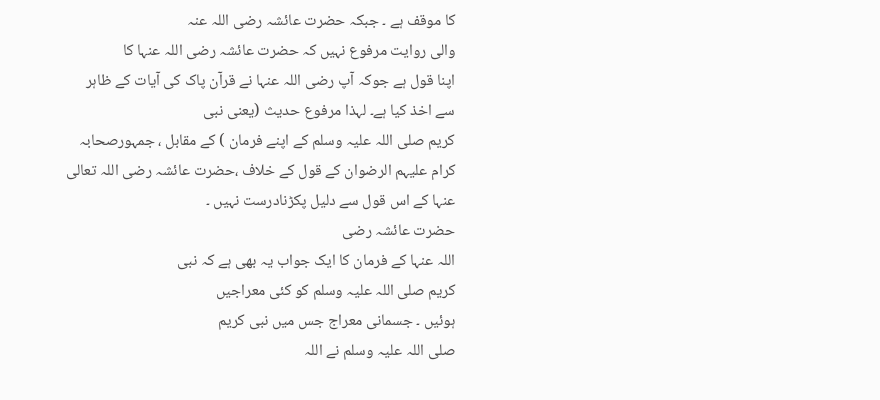کا موقف ہے ۔ جبکہ حضرت عائشہ رضی اللہ عنہ
والی روایت مرفوع نہیں کہ حضرت عائشہ رضی اللہ عنہا کا
اپنا قول ہے جوکہ آپ رضی اللہ عنہا نے قرآن پاک کی آیات کے ظاہر
سے اخذ کیا ہے۔ لہذا مرفوع حدیث (یعنی نبی
کریم صلی اللہ علیہ وسلم کے اپنے فرمان ) کے مقابل ، جمہورصحابہ
کرام علیہم الرضوان کے قول کے خلاف ،حضرت عائشہ رضی اللہ تعالی
عنہا کے اس قول سے دلیل پکڑنادرست نہیں ۔
حضرت عائشہ رضی
اللہ عنہا کے فرمان کا ایک جواب یہ بھی ہے کہ نبی
کریم صلی اللہ علیہ وسلم کو کئی معراجیں
ہوئیں ۔ جسمانی معراج جس میں نبی کریم
صلی اللہ علیہ وسلم نے اللہ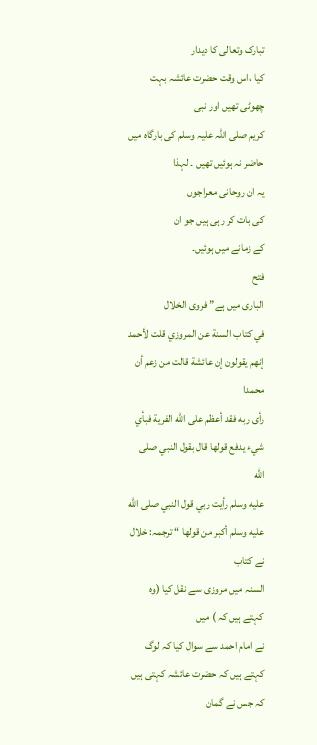تبارک وتعالی کا دیدار
کیا ،اس وقت حضرت عائشہ بہت چھوٹی تھیں اور نبی
کریم صلی اللہ علیہ وسلم کی بارگاہ میں حاضر نہ ہوئیں تھیں ۔ لہذا
یہ ان روحانی معراجوں
کی بات کر رہی ہیں جو ان
کے زمانے میں ہوئیں۔
فتح
الباری میں ہے” فروى الخلال
في كتاب السنة عن المروزي قلت لأحمد إنهم يقولون إن عائشة قالت من زعم أن محمدا
رأى ربه فقد أعظم على الله الفرية فبأي شيء يدفع قولها قال بقول النبي صلى الله
عليه وسلم رأيت ربي قول النبي صلى الله عليه وسلم أكبر من قولها “ ترجمہ: خلال نے کتاب
السنہ میں مروزی سے نقل کیا (وہ کہتے ہیں کہ ) میں
نے امام احمد سے سوال کیا کہ لوگ کہتے ہیں کہ حضرت عائشہ کہتی ہیں کہ جس نے گمان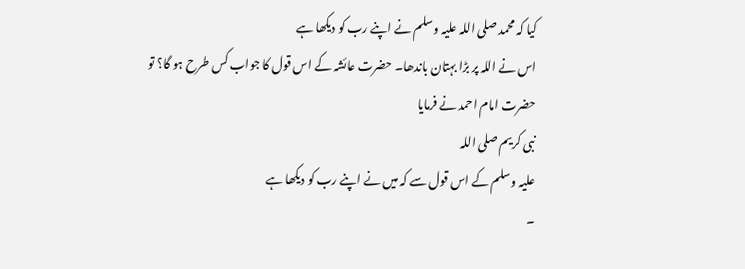کیا کہ محمد صلی اللہ علیہ وسلم نے اپنے رب کو دیکھا ہے
اس نے اللہ پر بڑا بہتان باندھا۔ حضرت عائشہ کے اس قول کا جواب کس طرح ہو گا؟ تو حضرت امام احمد نے فرمایا
نبی کریم صلی اللہ
علیہ وسلم کے اس قول سے کہ میں نے اپنے رب کو دیکھا ہے
۔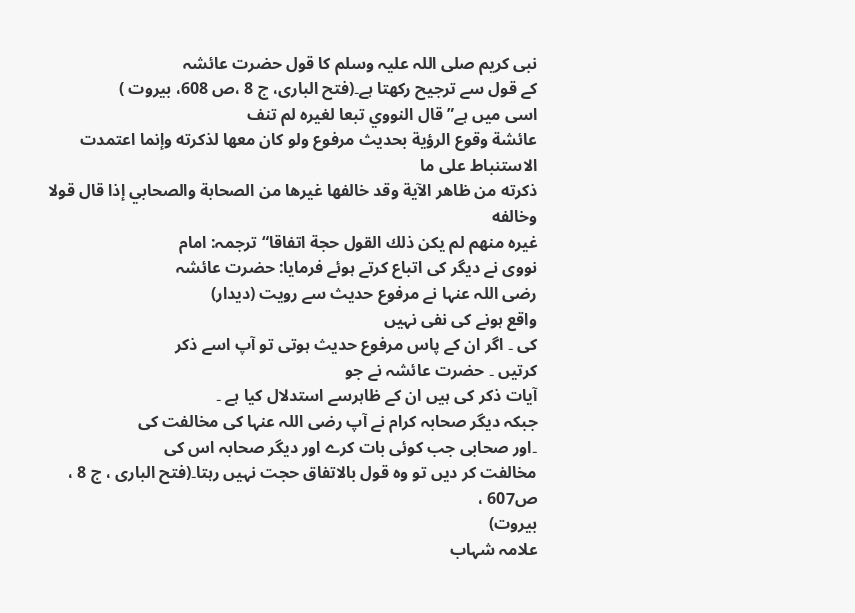نبی کریم صلی اللہ علیہ وسلم کا قول حضرت عائشہ
کے قول سے ترجیح رکھتا ہے۔(فتح الباری، ج 8 ،ص 608، بیروت )
اسی میں ہے” قال النووي تبعا لغيره لم تنف
عائشة وقوع الرؤية بحديث مرفوع ولو كان معها لذكرته وإنما اعتمدت الاستنباط على ما
ذكرته من ظاهر الآية وقد خالفها غيرها من الصحابة والصحابي إذا قال قولا وخالفه
غيره منهم لم يكن ذلك القول حجة اتفاقا“ترجمہ: امام
نووی نے دیگر کی اتباع کرتے ہوئے فرمایا: حضرت عائشہ
رضی اللہ عنہا نے مرفوع حدیث سے رویت (دیدار)
واقع ہونے کی نفی نہیں
کی ۔ اگر ان کے پاس مرفوع حدیث ہوتی تو آپ اسے ذکر
کرتیں ۔ حضرت عائشہ نے جو
آیات ذکر کی ہیں ان کے ظاہرسے استدلال کیا ہے ۔
جبکہ دیگر صحابہ کرام نے آپ رضی اللہ عنہا کی مخالفت کی
۔اور صحابی جب کوئی بات کرے اور دیگر صحابہ اس کی
مخالفت کر دیں تو وہ قول بالاتفاق حجت نہیں رہتا۔(فتح الباری ، ج 8 ، ص607 ،
بیروت)
علامہ شہاب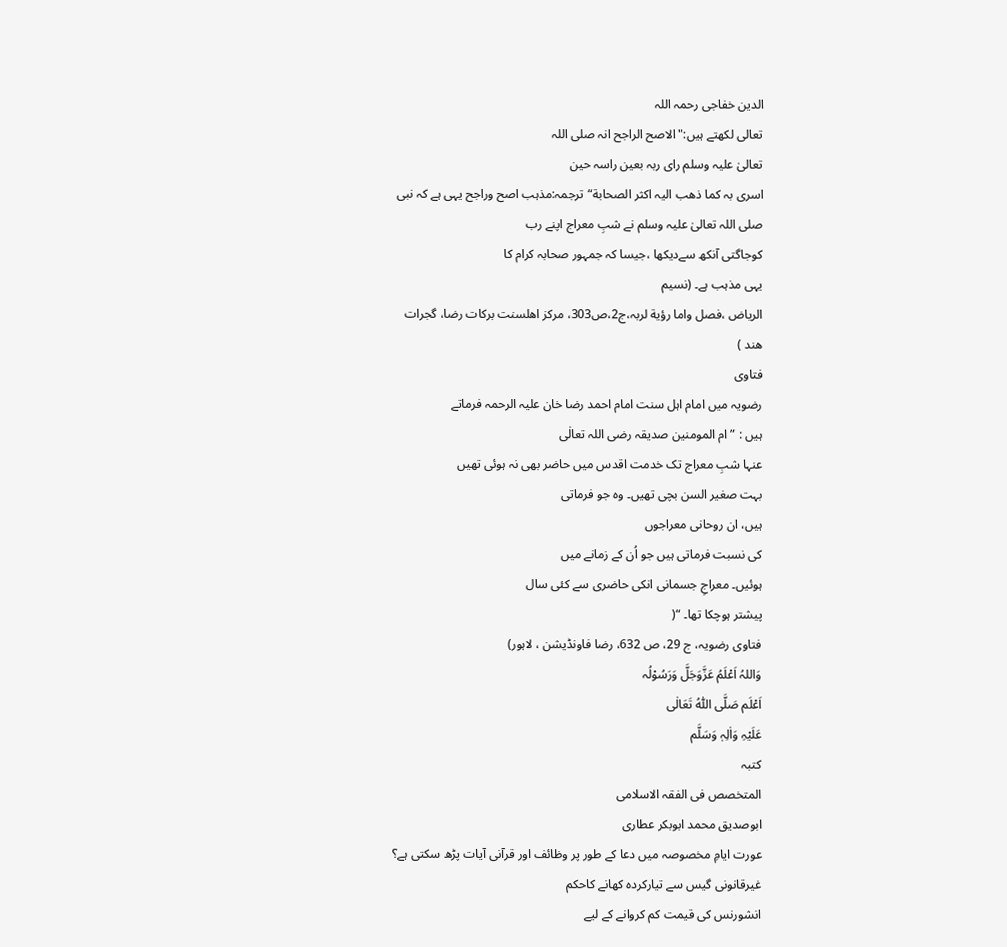الدین خفاجی رحمہ اللہ
تعالی لکھتے ہیں:"الاصح الراجح انہ صلی اللہ
تعالیٰ علیہ وسلم رای ربہ بعین راسہ حین
اسری بہ کما ذھب الیہ اکثر الصحابة“ترجمہ:مذہب اصح وراجح یہی ہے کہ نبی
صلی اللہ تعالیٰ علیہ وسلم نے شبِ معراج اپنے رب
کوجاگتی آنکھ سےدیکھا ،جیسا کہ جمہور صحابہ کرام کا
یہی مذہب ہے۔ (نسیم
الریاض ،فصل واما رؤیة لربہ،ج2،ص303، مرکز اھلسنت برکات رضا، گجرات
ھند )
فتاوی
رضویہ میں امام اہل سنت امام احمد رضا خان علیہ الرحمہ فرماتے
ہیں : ” ام المومنین صدیقہ رضی اللہ تعالٰی
عنہا شبِ معراج تک خدمت اقدس میں حاضر بھی نہ ہوئی تھیں
بہت صغیر السن بچی تھیں۔ وہ جو فرماتی
ہیں، ان روحانی معراجوں
کی نسبت فرماتی ہیں جو اُن کے زمانے میں
ہوئیں۔ معراجِ جسمانی انکی حاضری سے کئی سال
پیشتر ہوچکا تھا۔ “(
فتاوی رضویہ، ج 29، ص 632، رضا فاونڈیشن ، لاہور)
وَاللہُ اَعْلَمُ عَزَّوَجَلَّ وَرَسُوْلُہ
اَعْلَم صَلَّی اللّٰہُ تَعَالٰی
عَلَیْہِ وَاٰلِہٖ وَسَلَّم
کتبہ
المتخصص فی الفقہ الاسلامی
ابوصدیق محمد ابوبکر عطاری
عورت ایامِ مخصوصہ میں دعا کے طور پر وظائف اور قرآنی آیات پڑھ سکتی ہے؟
غیرقانونی گیس سے تیارکردہ کھانے کاحکم
انشورنس کی قیمت کم کروانے کے لیے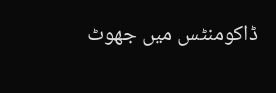ڈاکومنٹس میں جھوٹ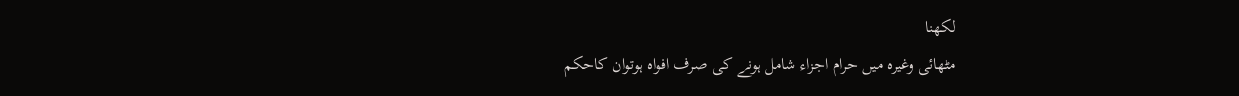لکھنا
مٹھائی وغیرہ میں حرام اجزاء شامل ہونے کی صرف افواہ ہوتوان کاحکم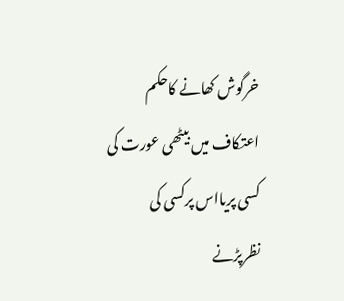خرگوش کھانے کاحکم
اعتکاف میں بیٹھی عورت کی کسی پریااس پرکسی کی نظرپڑنے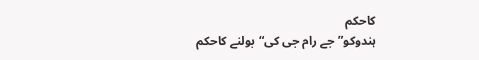کاحکم
ہندوکو”جے رام جی کی“بولنے کاحکم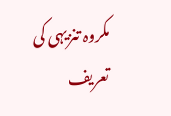مکروہ تنزیہی کی تعریف